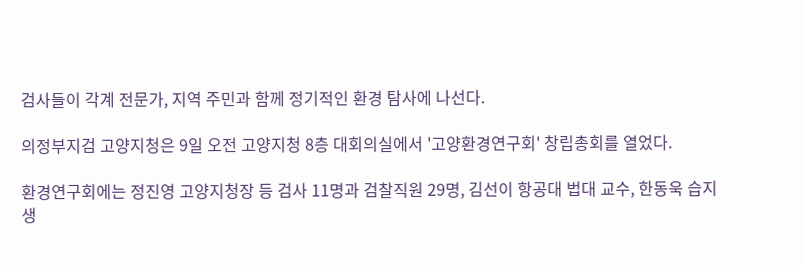검사들이 각계 전문가, 지역 주민과 함께 정기적인 환경 탐사에 나선다.

의정부지검 고양지청은 9일 오전 고양지청 8층 대회의실에서 '고양환경연구회' 창립총회를 열었다.

환경연구회에는 정진영 고양지청장 등 검사 11명과 검찰직원 29명, 김선이 항공대 법대 교수, 한동욱 습지생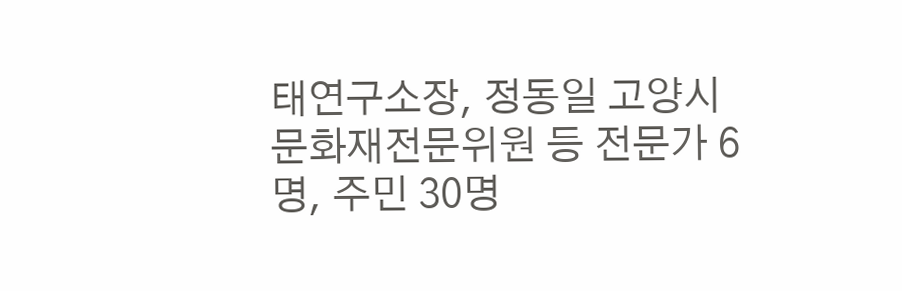태연구소장, 정동일 고양시 문화재전문위원 등 전문가 6명, 주민 30명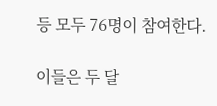등 모두 76명이 참여한다.

이들은 두 달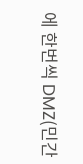에 한번씩 DMZ(민간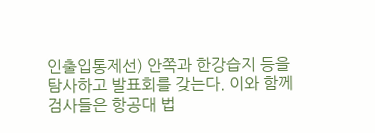인출입통제선) 안쪽과 한강습지 등을 탐사하고 발표회를 갖는다. 이와 함께 검사들은 항공대 법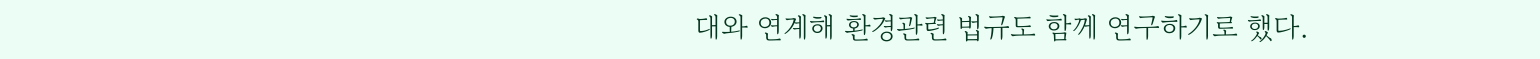대와 연계해 환경관련 법규도 함께 연구하기로 했다.